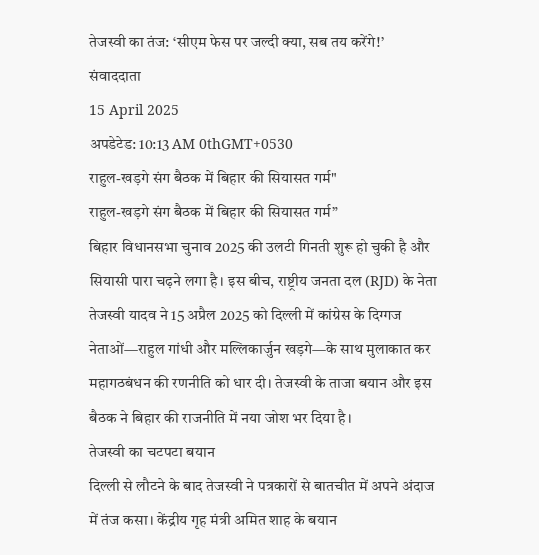तेजस्वी का तंज: ‘सीएम फेस पर जल्दी क्या, सब तय करेंगे!’
संवाददाता
15 April 2025
अपडेटेड: 10:13 AM 0thGMT+0530
राहुल-खड़गे संग बैठक में बिहार की सियासत गर्म"
राहुल-खड़गे संग बैठक में बिहार की सियासत गर्म”
बिहार विधानसभा चुनाव 2025 की उलटी गिनती शुरू हो चुकी है और सियासी पारा चढ़ने लगा है। इस बीच, राष्ट्रीय जनता दल (RJD) के नेता तेजस्वी यादव ने 15 अप्रैल 2025 को दिल्ली में कांग्रेस के दिग्गज नेताओं—राहुल गांधी और मल्लिकार्जुन खड़गे—के साथ मुलाकात कर महागठबंधन की रणनीति को धार दी। तेजस्वी के ताजा बयान और इस बैठक ने बिहार की राजनीति में नया जोश भर दिया है।
तेजस्वी का चटपटा बयान
दिल्ली से लौटने के बाद तेजस्वी ने पत्रकारों से बातचीत में अपने अंदाज में तंज कसा। केंद्रीय गृह मंत्री अमित शाह के बयान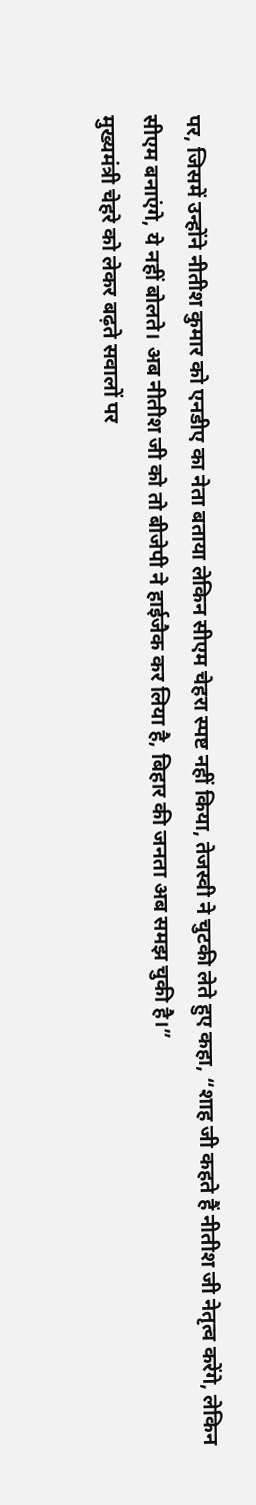पर, जिसमें उन्होंने नीतीश कुमार को एनडीए का नेता बताया लेकिन सीएम चेहरा स्पष्ट नहीं किया, तेजस्वी ने चुटकी लेते हुए कहा, “शाह जी कहते हैं नीतीश जी नेतृत्व करेंगे, लेकिन सीएम बनाएंगे, ये नहीं बोलते। अब नीतीश जी को तो बीजेपी ने हाईजैक कर लिया है, बिहार की जनता अब समझ चुकी है।”
मुख्यमंत्री चेहरे को लेकर बढ़ते सवालों पर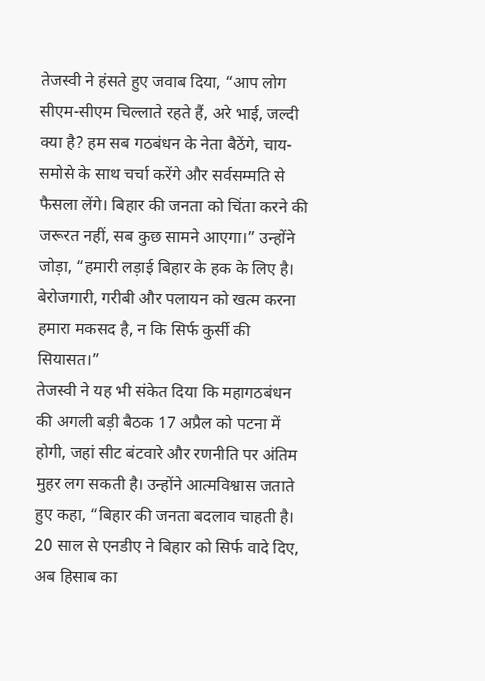तेजस्वी ने हंसते हुए जवाब दिया, “आप लोग सीएम-सीएम चिल्लाते रहते हैं, अरे भाई, जल्दी क्या है? हम सब गठबंधन के नेता बैठेंगे, चाय-समोसे के साथ चर्चा करेंगे और सर्वसम्मति से फैसला लेंगे। बिहार की जनता को चिंता करने की जरूरत नहीं, सब कुछ सामने आएगा।” उन्होंने जोड़ा, “हमारी लड़ाई बिहार के हक के लिए है। बेरोजगारी, गरीबी और पलायन को खत्म करना हमारा मकसद है, न कि सिर्फ कुर्सी की सियासत।”
तेजस्वी ने यह भी संकेत दिया कि महागठबंधन की अगली बड़ी बैठक 17 अप्रैल को पटना में होगी, जहां सीट बंटवारे और रणनीति पर अंतिम मुहर लग सकती है। उन्होंने आत्मविश्वास जताते हुए कहा, “बिहार की जनता बदलाव चाहती है। 20 साल से एनडीए ने बिहार को सिर्फ वादे दिए, अब हिसाब का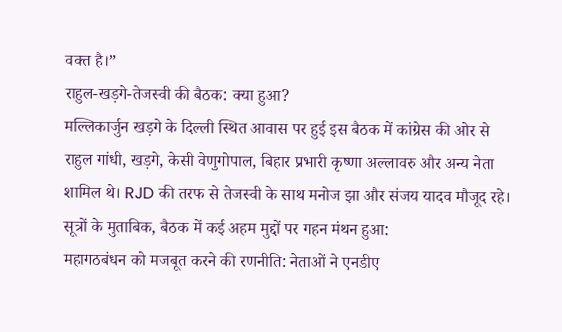वक्त है।”
राहुल-खड़गे-तेजस्वी की बैठक: क्या हुआ?
मल्लिकार्जुन खड़गे के दिल्ली स्थित आवास पर हुई इस बैठक में कांग्रेस की ओर से राहुल गांधी, खड़गे, केसी वेणुगोपाल, बिहार प्रभारी कृष्णा अल्लावरु और अन्य नेता शामिल थे। RJD की तरफ से तेजस्वी के साथ मनोज झा और संजय यादव मौजूद रहे। सूत्रों के मुताबिक, बैठक में कई अहम मुद्दों पर गहन मंथन हुआ:
महागठबंधन को मजबूत करने की रणनीति: नेताओं ने एनडीए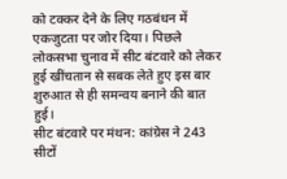को टक्कर देने के लिए गठबंधन में एकजुटता पर जोर दिया। पिछले लोकसभा चुनाव में सीट बंटवारे को लेकर हुई खींचतान से सबक लेते हुए इस बार शुरुआत से ही समन्वय बनाने की बात हुई।
सीट बंटवारे पर मंथन: कांग्रेस ने 243 सीटों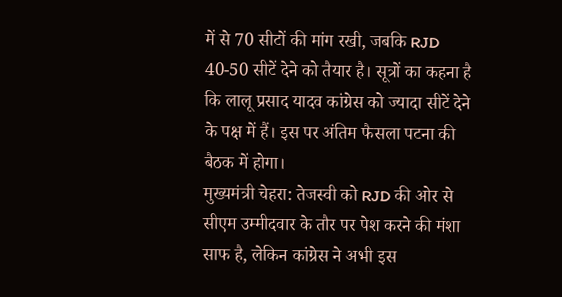में से 70 सीटों की मांग रखी, जबकि RJD 40-50 सीटें देने को तैयार है। सूत्रों का कहना है कि लालू प्रसाद यादव कांग्रेस को ज्यादा सीटें देने के पक्ष में हैं। इस पर अंतिम फैसला पटना की बैठक में होगा।
मुख्यमंत्री चेहरा: तेजस्वी को RJD की ओर से सीएम उम्मीदवार के तौर पर पेश करने की मंशा साफ है, लेकिन कांग्रेस ने अभी इस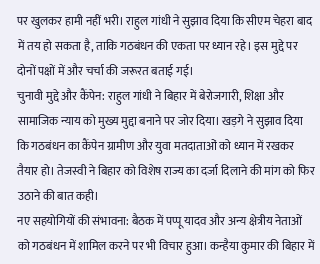पर खुलकर हामी नहीं भरी। राहुल गांधी ने सुझाव दिया कि सीएम चेहरा बाद में तय हो सकता है, ताकि गठबंधन की एकता पर ध्यान रहे। इस मुद्दे पर दोनों पक्षों में और चर्चा की जरूरत बताई गई।
चुनावी मुद्दे और कैंपेन: राहुल गांधी ने बिहार में बेरोजगारी, शिक्षा और सामाजिक न्याय को मुख्य मुद्दा बनाने पर जोर दिया। खड़गे ने सुझाव दिया कि गठबंधन का कैंपेन ग्रामीण और युवा मतदाताओं को ध्यान में रखकर तैयार हो। तेजस्वी ने बिहार को विशेष राज्य का दर्जा दिलाने की मांग को फिर उठाने की बात कही।
नए सहयोगियों की संभावना: बैठक में पप्पू यादव और अन्य क्षेत्रीय नेताओं को गठबंधन में शामिल करने पर भी विचार हुआ। कन्हैया कुमार की बिहार में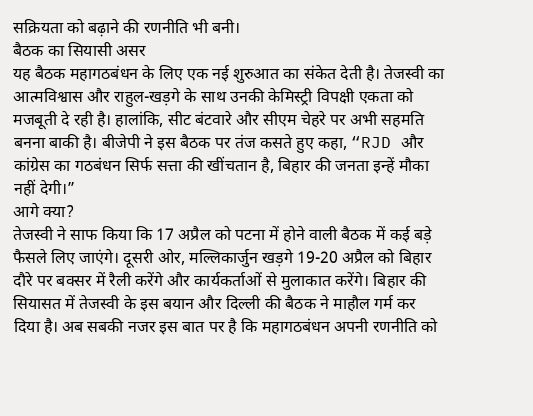सक्रियता को बढ़ाने की रणनीति भी बनी।
बैठक का सियासी असर
यह बैठक महागठबंधन के लिए एक नई शुरुआत का संकेत देती है। तेजस्वी का आत्मविश्वास और राहुल-खड़गे के साथ उनकी केमिस्ट्री विपक्षी एकता को मजबूती दे रही है। हालांकि, सीट बंटवारे और सीएम चेहरे पर अभी सहमति बनना बाकी है। बीजेपी ने इस बैठक पर तंज कसते हुए कहा, “RJD और कांग्रेस का गठबंधन सिर्फ सत्ता की खींचतान है, बिहार की जनता इन्हें मौका नहीं देगी।”
आगे क्या?
तेजस्वी ने साफ किया कि 17 अप्रैल को पटना में होने वाली बैठक में कई बड़े फैसले लिए जाएंगे। दूसरी ओर, मल्लिकार्जुन खड़गे 19-20 अप्रैल को बिहार दौरे पर बक्सर में रैली करेंगे और कार्यकर्ताओं से मुलाकात करेंगे। बिहार की सियासत में तेजस्वी के इस बयान और दिल्ली की बैठक ने माहौल गर्म कर दिया है। अब सबकी नजर इस बात पर है कि महागठबंधन अपनी रणनीति को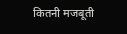कितनी मजबूती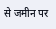से जमीन पर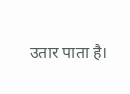उतार पाता है।